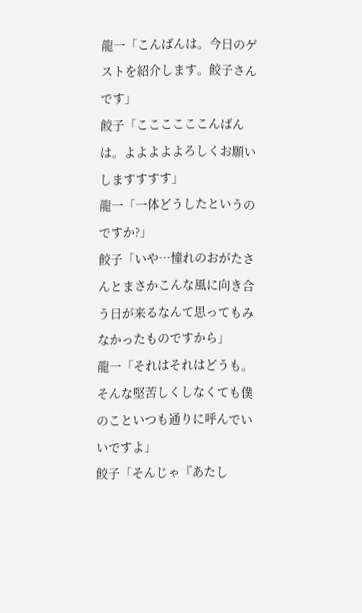龍一「こんばんは。今日のゲストを紹介します。餃子さんです」
餃子「ここここここんばんは。よよよよよろしくお願いしますすすす」
龍一「一体どうしたというのですか?」
餃子「いや…憧れのおがたさんとまさかこんな風に向き合う日が来るなんて思ってもみなかったものですから」
龍一「それはそれはどうも。そんな堅苦しくしなくても僕のこといつも通りに呼んでいいですよ」
餃子「そんじゃ『あたし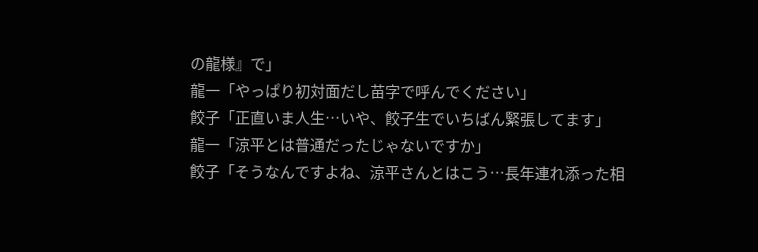の龍様』で」
龍一「やっぱり初対面だし苗字で呼んでください」
餃子「正直いま人生…いや、餃子生でいちばん緊張してます」
龍一「涼平とは普通だったじゃないですか」
餃子「そうなんですよね、涼平さんとはこう…長年連れ添った相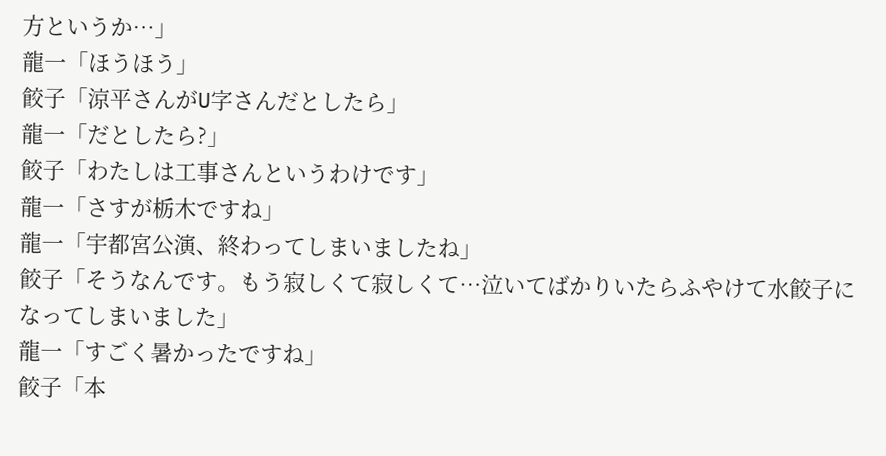方というか…」
龍一「ほうほう」
餃子「涼平さんがU字さんだとしたら」
龍一「だとしたら?」
餃子「わたしは工事さんというわけです」
龍一「さすが栃木ですね」
龍一「宇都宮公演、終わってしまいましたね」
餃子「そうなんです。もう寂しくて寂しくて…泣いてばかりいたらふやけて水餃子になってしまいました」
龍一「すごく暑かったですね」
餃子「本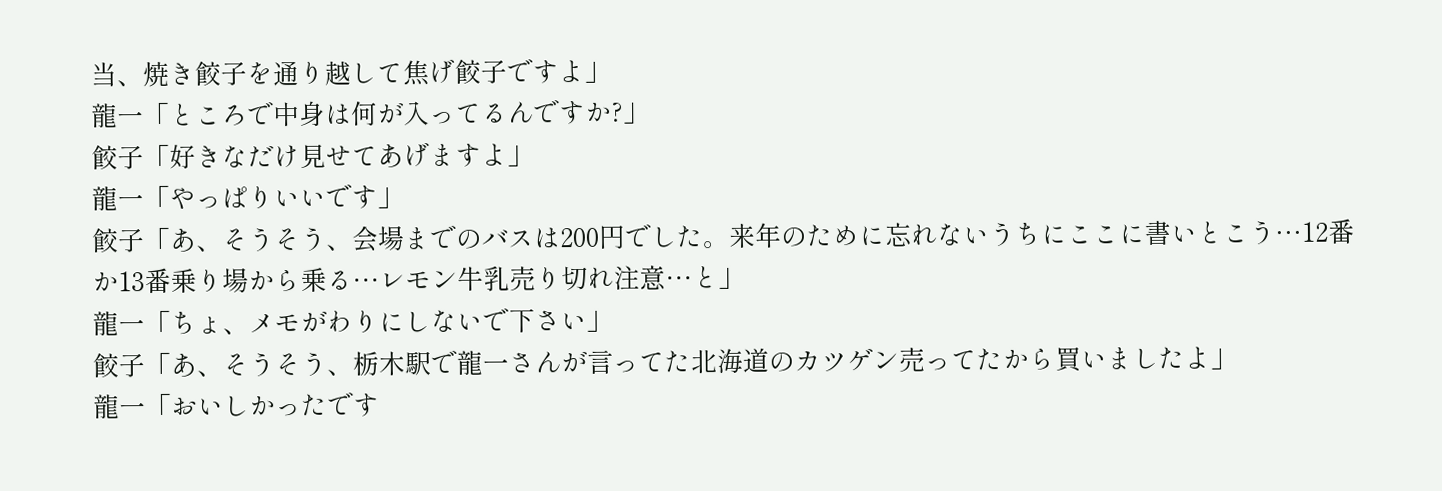当、焼き餃子を通り越して焦げ餃子ですよ」
龍一「ところで中身は何が入ってるんですか?」
餃子「好きなだけ見せてあげますよ」
龍一「やっぱりいいです」
餃子「あ、そうそう、会場までのバスは200円でした。来年のために忘れないうちにここに書いとこう…12番か13番乗り場から乗る…レモン牛乳売り切れ注意…と」
龍一「ちょ、メモがわりにしないで下さい」
餃子「あ、そうそう、栃木駅で龍一さんが言ってた北海道のカツゲン売ってたから買いましたよ」
龍一「おいしかったです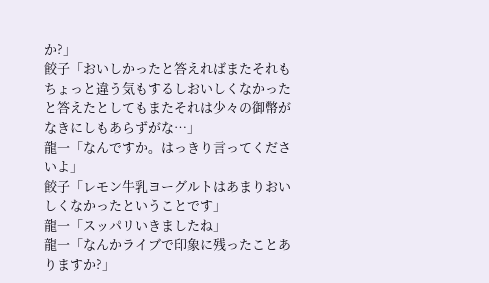か?」
餃子「おいしかったと答えればまたそれもちょっと違う気もするしおいしくなかったと答えたとしてもまたそれは少々の御幣がなきにしもあらずがな…」
龍一「なんですか。はっきり言ってくださいよ」
餃子「レモン牛乳ヨーグルトはあまりおいしくなかったということです」
龍一「スッパリいきましたね」
龍一「なんかライブで印象に残ったことありますか?」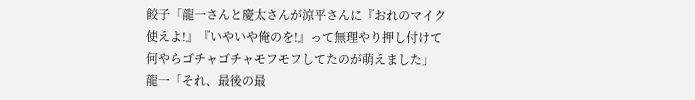餃子「龍一さんと慶太さんが涼平さんに『おれのマイク使えよ!』『いやいや俺のを!』って無理やり押し付けて何やらゴチャゴチャモフモフしてたのが萌えました」
龍一「それ、最後の最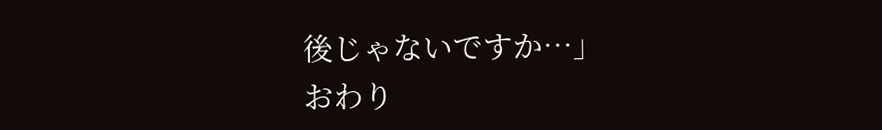後じゃないですか…」
おわり